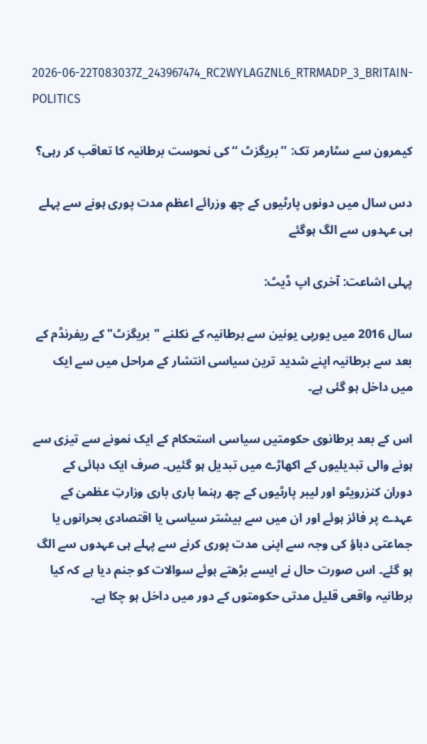2026-06-22T083037Z_243967474_RC2WYLAGZNL6_RTRMADP_3_BRITAIN-POLITICS

کیمرون سے سٹارمر تک: ’’ بریگزٹ ‘‘ کی نحوست برطانیہ کا تعاقب کر رہی؟

دس سال میں دونوں پارٹیوں کے چھ وزرائے اعظم مدت پوری ہونے سے پہلے ہی عہدوں سے الگ ہوگئے

پہلی اشاعت: آخری اپ ڈیٹ:

سال 2016 میں یورپی یونین سے برطانیہ کے نکلنے "بریگزٹ" کے ریفرنڈم کے بعد سے برطانیہ اپنے شدید ترین سیاسی انتشار کے مراحل میں سے ایک میں داخل ہو گئی ہے۔

اس کے بعد برطانوی حکومتیں سیاسی استحکام کے ایک نمونے سے تیزی سے ہونے والی تبدیلیوں کے اکھاڑے میں تبدیل ہو گئیں۔ صرف ایک دہائی کے دوران کنزرویٹو اور لیبر پارٹیوں کے چھ رہنما باری باری وزارتِ عظمیٰ کے عہدے پر فائز ہوئے اور ان میں سے بیشتر سیاسی یا اقتصادی بحرانوں یا جماعتی دباؤ کی وجہ سے اپنی مدت پوری کرنے سے پہلے ہی عہدوں سے الگ ہو گئے۔ اس صورت حال نے ایسے بڑھتے ہوئے سوالات کو جنم دیا ہے کہ کیا برطانیہ واقعی قلیل مدتی حکومتوں کے دور میں داخل ہو چکا ہے۔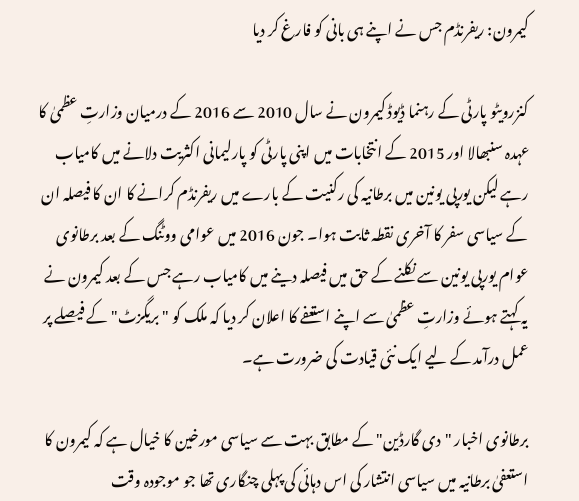کیمرون: ریفرنڈم جس نے اپنے ہی بانی کو فارغ کر دیا

کنزرویٹو پارٹی کے رہنما ڈیوڈ کیمرون نے سال 2010 سے 2016 کے درمیان وزارتِ عظمیٰ کا عہدہ سنبھالا اور 2015 کے انتخابات میں اپنی پارٹی کو پارلیمانی اکثریت دلانے میں کامیاب رہے لیکن یورپی یونین میں برطانیہ کی رکنیت کے بارے میں ریفرنڈم کرانے کا ان کا فیصلہ ان کے سیاسی سفر کا آخری نقطہ ثابت ہوا۔ جون 2016 میں عوامی ووٹنگ کے بعد برطانوی عوام یورپی یونین سے نکلنے کے حق میں فیصلہ دینے میں کامیاب رہے جس کے بعد کیمرون نے یہ کہتے ہوئے وزارتِ عظمیٰ سے اپنے استعفے کا اعلان کر دیا کہ ملک کو "بریگزٹ" کے فیصلے پر عمل درآمد کے لیے ایک نئی قیادت کی ضرورت ہے۔

برطانوی اخبار "دی گارڈین" کے مطابق بہت سے سیاسی مورخین کا خیال ہے کہ کیمرون کا استعفیٰ برطانیہ میں سیاسی انتشار کی اس دہائی کی پہلی چنگاری تھا جو موجودہ وقت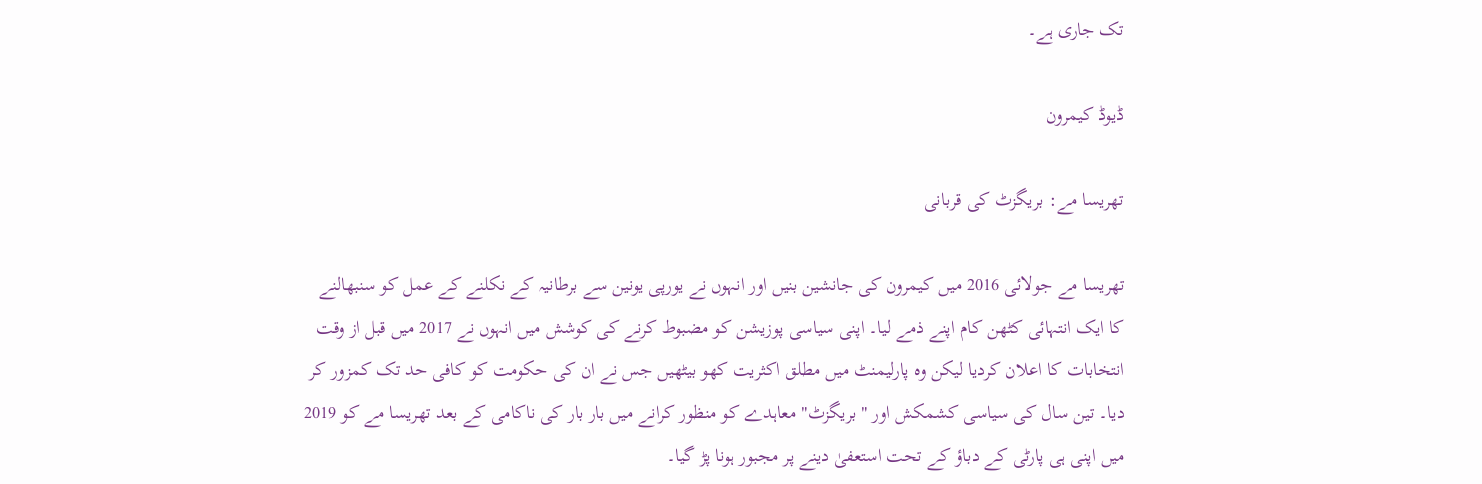تک جاری ہے۔

ڈیوڈ کیمرون

تھریسا مے: بریگزٹ کی قربانی

تھریسا مے جولائی 2016 میں کیمرون کی جانشین بنیں اور انہوں نے یورپی یونین سے برطانیہ کے نکلنے کے عمل کو سنبھالنے کا ایک انتہائی کٹھن کام اپنے ذمے لیا۔ اپنی سیاسی پوزیشن کو مضبوط کرنے کی کوشش میں انہوں نے 2017 میں قبل از وقت انتخابات کا اعلان کردیا لیکن وہ پارلیمنٹ میں مطلق اکثریت کھو بیٹھیں جس نے ان کی حکومت کو کافی حد تک کمزور کر دیا۔ تین سال کی سیاسی کشمکش اور "بریگزٹ" معاہدے کو منظور کرانے میں بار بار کی ناکامی کے بعد تھریسا مے کو 2019 میں اپنی ہی پارٹی کے دباؤ کے تحت استعفیٰ دینے پر مجبور ہونا پڑ گیا۔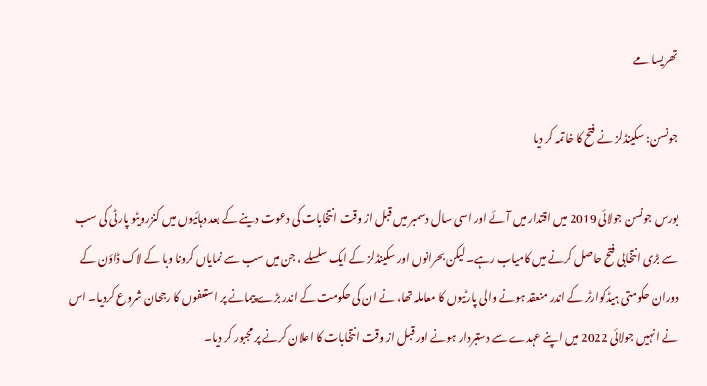تھریسا مے

جونسن: سکینڈلز نے فتح کا خاتمہ کر دیا

بورس جونسن جولائی 2019 میں اقتدار میں آئے اور اسی سال دسمبر میں قبل از وقت انتخابات کی دعوت دینے کے بعد دہائیوں میں کنزرویٹو پارٹی کی سب سے بڑی انتخابی فتح حاصل کرنے میں کامیاب رہے۔ لیکن بحرانوں اور سکینڈلز کے ایک سلسلے ، جن میں سب سے نمایاں کرونا وبا کے لاک ڈاؤن کے دوران حکومتی ہیڈکوارٹر کے اندر منعقد ہونے والی پارٹیوں کا معاملہ تھا، نے ان کی حکومت کے اندر بڑے پیمانے پر استعفوں کا رجحان شروع کردیا۔ اس نے انہیں جولائی 2022 میں اپنے عہدے سے دستبردار ہونے اور قبل از وقت انتخابات کا اعلان کرنے پر مجبور کر دیا۔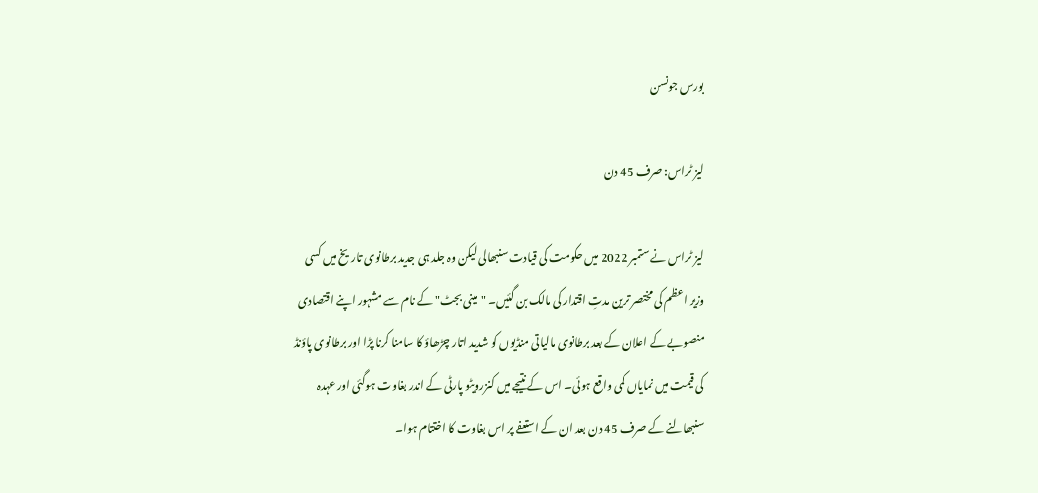بورس جونسن

لیز ٹراس: صرف 45 دن

لیز ٹراس نے ستمبر 2022 میں حکومت کی قیادت سنبھالی لیکن وہ جلد ہی جدید برطانوی تاریخ میں کسی وزیر اعظم کی مختصر ترین مدتِ اقتدار کی مالک بن گئیں۔ "مینی بجٹ" کے نام سے مشہور اپنے اقتصادی منصوبے کے اعلان کے بعد برطانوی مالیاتی منڈیوں کو شدید اتار چڑھاؤ کا سامنا کرنا پڑا اور برطانوی پاؤنڈ کی قیمت میں نمایاں کمی واقع ہوئی۔ اس کے نتیجے میں کنزرویٹو پارٹی کے اندر بغاوت ہوگئی اور عہدہ سنبھالنے کے صرف 45 دن بعد ان کے استعفے پر اس بغاوت کا اختتام ہوا۔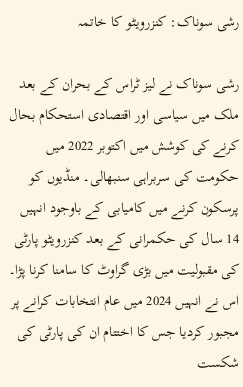رشی سوناک: کنزرویٹو کا خاتمہ

رشی سوناک نے لیز ٹراس کے بحران کے بعد ملک میں سیاسی اور اقتصادی استحکام بحال کرنے کی کوشش میں اکتوبر 2022 میں حکومت کی سربراہی سنبھالی۔ منڈیوں کو پرسکون کرنے میں کامیابی کے باوجود انہیں 14 سال کی حکمرانی کے بعد کنزرویٹو پارٹی کی مقبولیت میں بڑی گراوٹ کا سامنا کرنا پڑا۔ اس نے انہیں 2024 میں عام انتخابات کرانے پر مجبور کردیا جس کا اختتام ان کی پارٹی کی شکست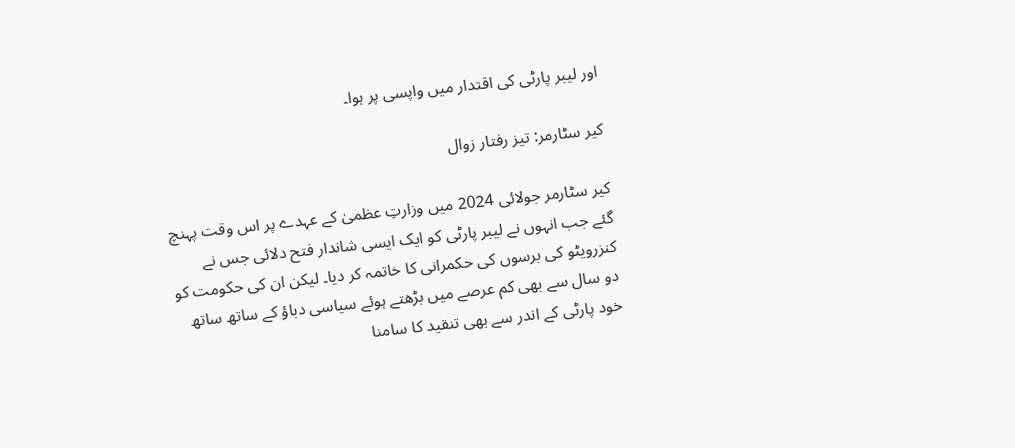اور لیبر پارٹی کی اقتدار میں واپسی پر ہوا۔

کیر سٹارمر: تیز رفتار زوال

کیر سٹارمر جولائی 2024 میں وزارتِ عظمیٰ کے عہدے پر اس وقت پہنچ گئے جب انہوں نے لیبر پارٹی کو ایک ایسی شاندار فتح دلائی جس نے کنزرویٹو کی برسوں کی حکمرانی کا خاتمہ کر دیا۔ لیکن ان کی حکومت کو دو سال سے بھی کم عرصے میں بڑھتے ہوئے سیاسی دباؤ کے ساتھ ساتھ خود پارٹی کے اندر سے بھی تنقید کا سامنا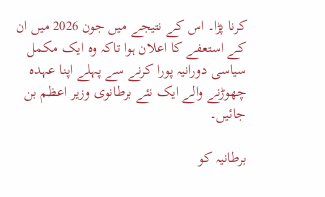کرنا پڑا۔ اس کے نتیجے میں جون 2026 میں ان کے استعفے کا اعلان ہوا تاکہ وہ ایک مکمل سیاسی دورانیہ پورا کرنے سے پہلے اپنا عہدہ چھوڑنے والے ایک نئے برطانوی وزیر اعظم بن جائیں۔

برطانیہ کو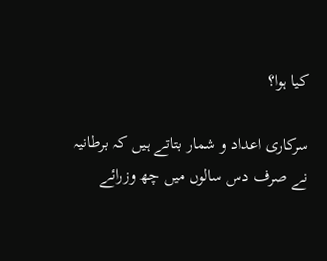کیا ہوا؟

سرکاری اعداد و شمار بتاتے ہیں کہ برطانیہ نے صرف دس سالوں میں چھ وزرائے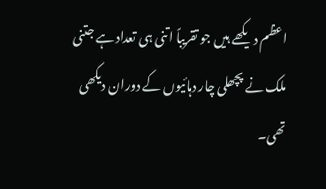اعظم دیکھے ہیں جو تقریباً اتنی ہی تعداد ہے جتنی ملک نے پچھلی چار دہائیوں کے دوران دیکھی تھی۔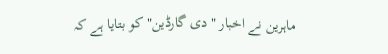ماہرین نے اخبار "دی گارڈین" کو بتایا ہے کہ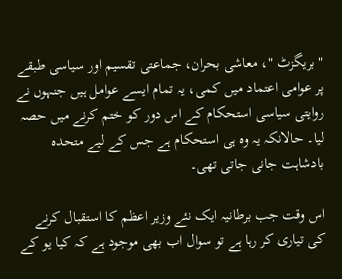"بریگزٹ "، معاشی بحران، جماعتی تقسیم اور سیاسی طبقے پر عوامی اعتماد میں کمی، یہ تمام ایسے عوامل ہیں جنہوں نے روایتی سیاسی استحکام کے اس دور کو ختم کرنے میں حصہ لیا۔ حالانکہ یہ وہ ہی استحکام ہے جس کے لیے متحدہ بادشاہت جانی جاتی تھی۔

اس وقت جب برطانیہ ایک نئے وزیر اعظم کا استقبال کرنے کی تیاری کر رہا ہے تو سوال اب بھی موجود ہے کہ کیا یو کے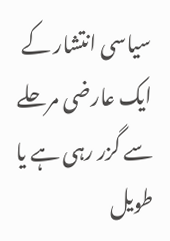سیاسی انتشار کے ایک عارضی مرحلے سے گزر رہی ہے یا طویل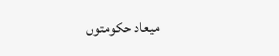میعاد حکومتوں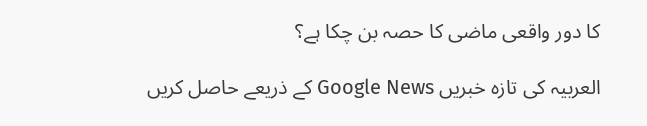کا دور واقعی ماضی کا حصہ بن چکا ہے؟

العربیہ کی تازہ خبریں Google News کے ذریعے حاصل کریں